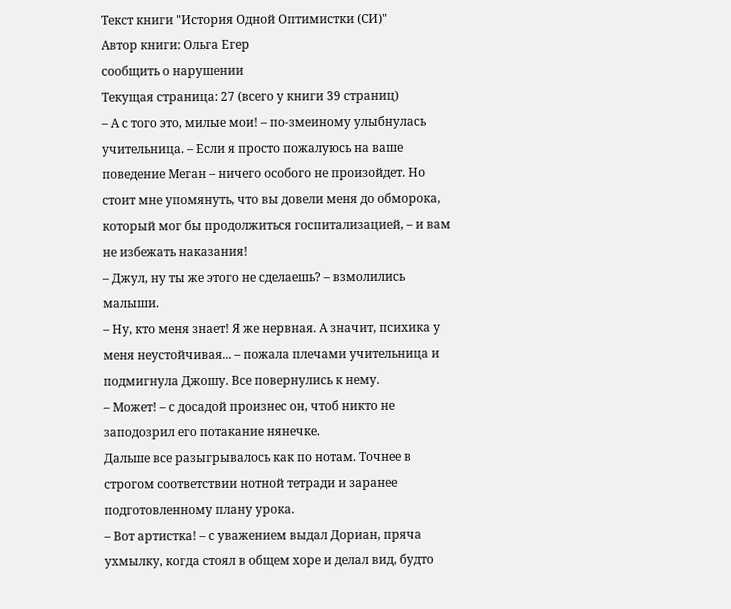Текст книги "История Одной Оптимистки (СИ)"
Автор книги: Ольга Егер
сообщить о нарушении
Текущая страница: 27 (всего у книги 39 страниц)
– А с того это, милые мои! – по-змеиному улыбнулась учительница. – Если я просто пожалуюсь на ваше поведение Меган – ничего особого не произойдет. Но стоит мне упомянуть, что вы довели меня до обморока, который мог бы продолжиться госпитализацией, – и вам не избежать наказания!
– Джул, ну ты же этого не сделаешь? – взмолились малыши.
– Ну, кто меня знает! Я же нервная. А значит, психика у меня неустойчивая... – пожала плечами учительница и подмигнула Джошу. Все повернулись к нему.
– Может! – с досадой произнес он, чтоб никто не заподозрил его потакание нянечке.
Дальше все разыгрывалось как по нотам. Точнее в строгом соответствии нотной тетради и заранее подготовленному плану урока.
– Вот артистка! – с уважением выдал Дориан, пряча ухмылку, когда стоял в общем хоре и делал вид, будто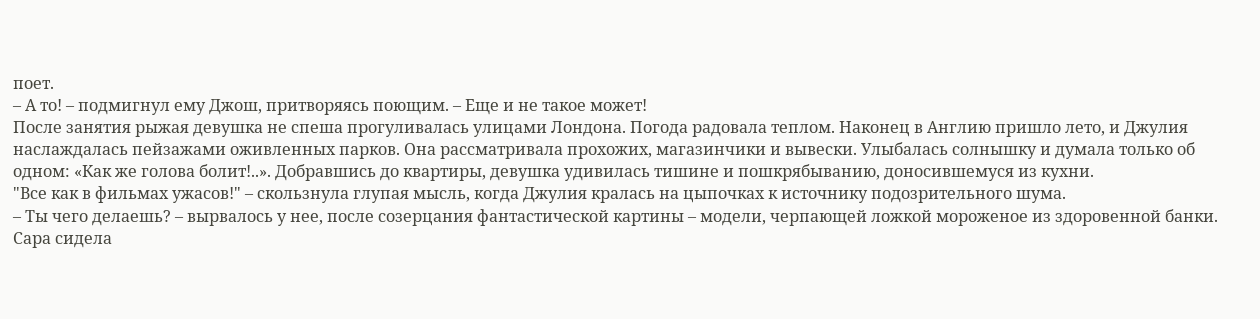поет.
– А то! – подмигнул ему Джош, притворяясь поющим. – Еще и не такое может!
После занятия рыжая девушка не спеша прогуливалась улицами Лондона. Погода радовала теплом. Наконец в Англию пришло лето, и Джулия наслаждалась пейзажами оживленных парков. Она рассматривала прохожих, магазинчики и вывески. Улыбалась солнышку и думала только об одном: «Как же голова болит!..». Добравшись до квартиры, девушка удивилась тишине и пошкрябыванию, доносившемуся из кухни.
"Все как в фильмах ужасов!" – скользнула глупая мысль, когда Джулия кралась на цыпочках к источнику подозрительного шума.
– Ты чего делаешь? – вырвалось у нее, после созерцания фантастической картины – модели, черпающей ложкой мороженое из здоровенной банки. Сара сидела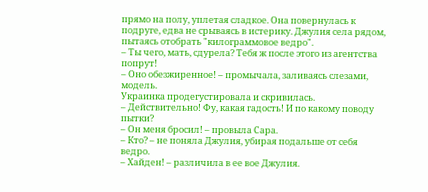прямо на полу, уплетая сладкое. Она повернулась к подруге, едва не срываясь в истерику. Джулия села рядом, пытаясь отобрать "килограммовое ведро".
– Ты чего, мать, сдурела? Тебя ж после этого из агентства попрут!
– Оно обезжиренное! – промычала, заливаясь слезами, модель.
Украинка продегустировала и скривилась.
– Действительно! Фу, какая гадость! И по какому поводу пытки?
– Он меня бросил! – провыла Сара.
– Кто? – не поняла Джулия, убирая подальше от себя ведро.
– Хайден! – различила в ее вое Джулия.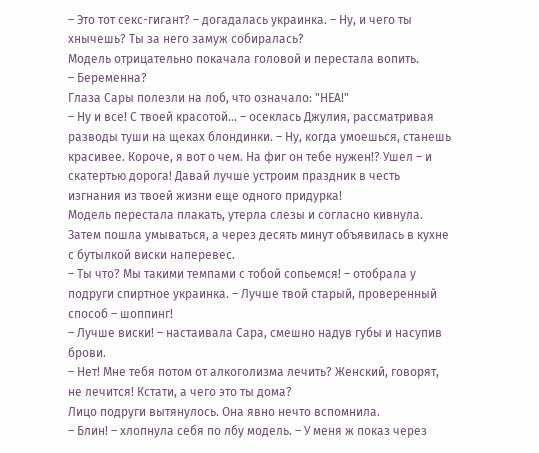– Это тот секс-гигант? – догадалась украинка. – Ну, и чего ты хнычешь? Ты за него замуж собиралась?
Модель отрицательно покачала головой и перестала вопить.
– Беременна?
Глаза Сары полезли на лоб, что означало: "НЕА!"
– Ну и все! С твоей красотой... – осеклась Джулия, рассматривая разводы туши на щеках блондинки. – Ну, когда умоешься, станешь красивее. Короче, я вот о чем. На фиг он тебе нужен!? Ушел – и скатертью дорога! Давай лучше устроим праздник в честь изгнания из твоей жизни еще одного придурка!
Модель перестала плакать, утерла слезы и согласно кивнула. Затем пошла умываться, а через десять минут объявилась в кухне с бутылкой виски наперевес.
– Ты что? Мы такими темпами с тобой сопьемся! – отобрала у подруги спиртное украинка. – Лучше твой старый, проверенный способ – шоппинг!
– Лучше виски! – настаивала Сара, смешно надув губы и насупив брови.
– Нет! Мне тебя потом от алкоголизма лечить? Женский, говорят, не лечится! Кстати, а чего это ты дома?
Лицо подруги вытянулось. Она явно нечто вспомнила.
– Блин! – хлопнула себя по лбу модель. – У меня ж показ через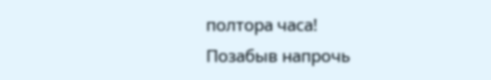полтора часа!
Позабыв напрочь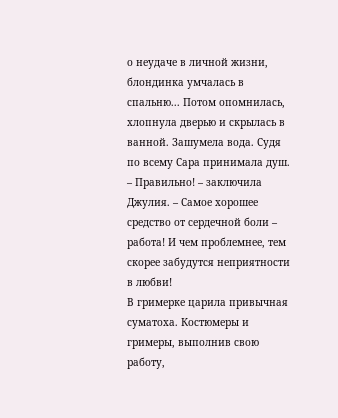о неудаче в личной жизни, блондинка умчалась в спальню... Потом опомнилась, хлопнула дверью и скрылась в ванной. Зашумела вода. Судя по всему Сара принимала душ.
– Правильно! – заключила Джулия. – Самое хорошее средство от сердечной боли – работа! И чем проблемнее, тем скорее забудутся неприятности в любви!
В гримерке царила привычная суматоха. Костюмеры и гримеры, выполнив свою работу,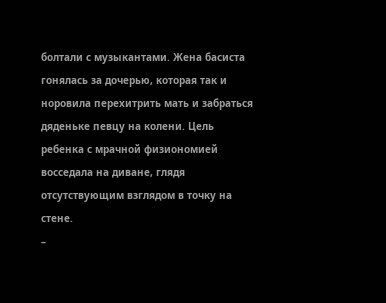болтали с музыкантами. Жена басиста гонялась за дочерью, которая так и норовила перехитрить мать и забраться дяденьке певцу на колени. Цель ребенка с мрачной физиономией восседала на диване, глядя отсутствующим взглядом в точку на стене.
–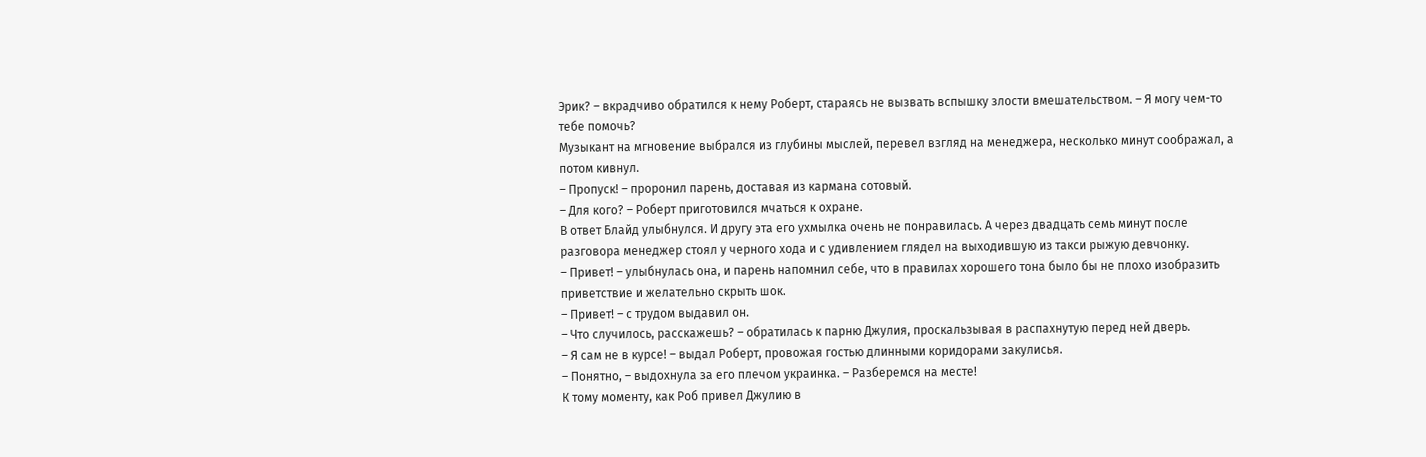Эрик? – вкрадчиво обратился к нему Роберт, стараясь не вызвать вспышку злости вмешательством. – Я могу чем-то тебе помочь?
Музыкант на мгновение выбрался из глубины мыслей, перевел взгляд на менеджера, несколько минут соображал, а потом кивнул.
– Пропуск! – проронил парень, доставая из кармана сотовый.
– Для кого? – Роберт приготовился мчаться к охране.
В ответ Блайд улыбнулся. И другу эта его ухмылка очень не понравилась. А через двадцать семь минут после разговора менеджер стоял у черного хода и с удивлением глядел на выходившую из такси рыжую девчонку.
– Привет! – улыбнулась она, и парень напомнил себе, что в правилах хорошего тона было бы не плохо изобразить приветствие и желательно скрыть шок.
– Привет! – с трудом выдавил он.
– Что случилось, расскажешь? – обратилась к парню Джулия, проскальзывая в распахнутую перед ней дверь.
– Я сам не в курсе! – выдал Роберт, провожая гостью длинными коридорами закулисья.
– Понятно, – выдохнула за его плечом украинка. – Разберемся на месте!
К тому моменту, как Роб привел Джулию в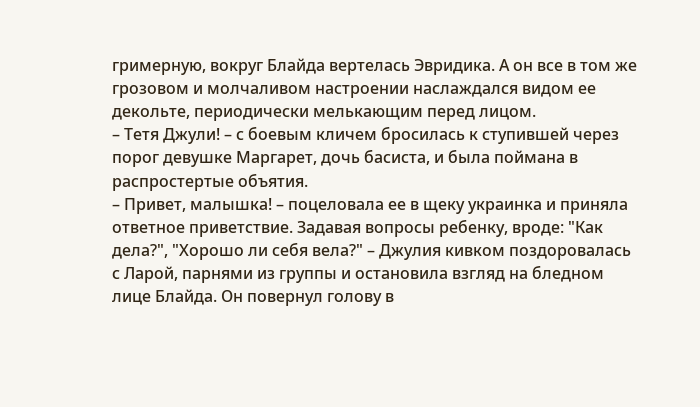гримерную, вокруг Блайда вертелась Эвридика. А он все в том же грозовом и молчаливом настроении наслаждался видом ее декольте, периодически мелькающим перед лицом.
– Тетя Джули! – с боевым кличем бросилась к ступившей через порог девушке Маргарет, дочь басиста, и была поймана в распростертые объятия.
– Привет, малышка! – поцеловала ее в щеку украинка и приняла ответное приветствие. Задавая вопросы ребенку, вроде: "Как дела?", "Хорошо ли себя вела?" – Джулия кивком поздоровалась с Ларой, парнями из группы и остановила взгляд на бледном лице Блайда. Он повернул голову в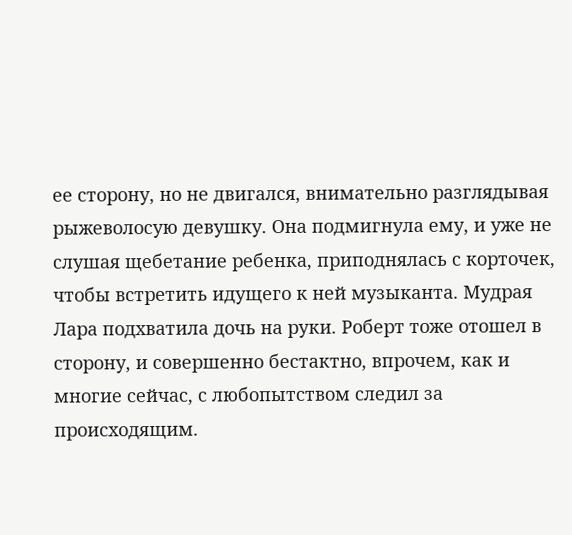ее сторону, но не двигался, внимательно разглядывая рыжеволосую девушку. Она подмигнула ему, и уже не слушая щебетание ребенка, приподнялась с корточек, чтобы встретить идущего к ней музыканта. Мудрая Лара подхватила дочь на руки. Роберт тоже отошел в сторону, и совершенно бестактно, впрочем, как и многие сейчас, с любопытством следил за происходящим.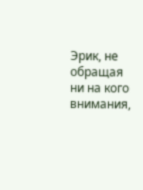Эрик, не обращая ни на кого внимания,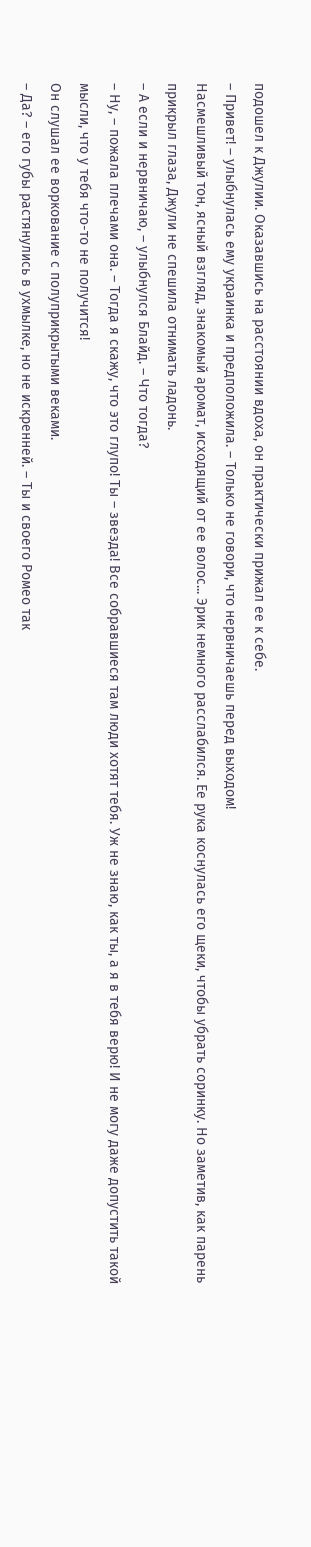подошел к Джулии. Оказавшись на расстоянии вдоха, он практически прижал ее к себе.
– Привет! – улыбнулась ему украинка и предположила. – Только не говори, что нервничаешь перед выходом!
Насмешливый тон, ясный взгляд, знакомый аромат, исходящий от ее волос... Эрик немного расслабился. Ее рука коснулась его щеки, чтобы убрать соринку. Но заметив, как парень прикрыл глаза, Джули не спешила отнимать ладонь.
– А если и нервничаю, – улыбнулся Блайд. – Что тогда?
– Ну, – пожала плечами она. – Тогда я скажу, что это глупо! Ты – звезда! Все собравшиеся там люди хотят тебя. Уж не знаю, как ты, а я в тебя верю! И не могу даже допустить такой мысли, что у тебя что-то не получится!
Он слушал ее воркование с полуприкрытыми веками.
– Да? – его губы растянулись в ухмылке, но не искренней. – Ты и своего Ромео так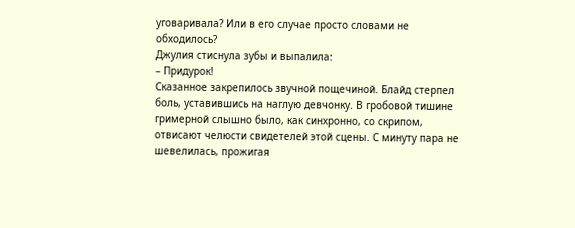уговаривала? Или в его случае просто словами не обходилось?
Джулия стиснула зубы и выпалила:
– Придурок!
Сказанное закрепилось звучной пощечиной. Блайд стерпел боль, уставившись на наглую девчонку. В гробовой тишине гримерной слышно было, как синхронно, со скрипом, отвисают челюсти свидетелей этой сцены. С минуту пара не шевелилась, прожигая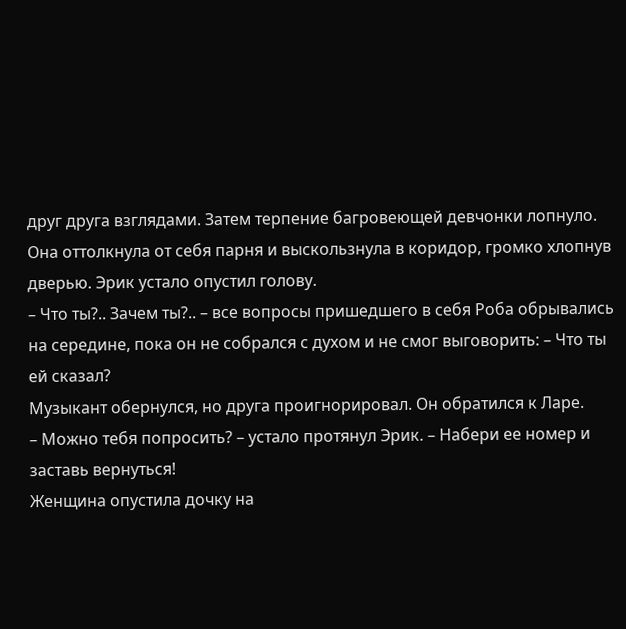друг друга взглядами. Затем терпение багровеющей девчонки лопнуло. Она оттолкнула от себя парня и выскользнула в коридор, громко хлопнув дверью. Эрик устало опустил голову.
– Что ты?.. Зачем ты?.. – все вопросы пришедшего в себя Роба обрывались на середине, пока он не собрался с духом и не смог выговорить: – Что ты ей сказал?
Музыкант обернулся, но друга проигнорировал. Он обратился к Ларе.
– Можно тебя попросить? – устало протянул Эрик. – Набери ее номер и заставь вернуться!
Женщина опустила дочку на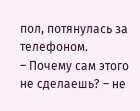пол, потянулась за телефоном.
– Почему сам этого не сделаешь? – не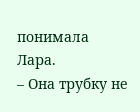понимала Лара.
– Она трубку не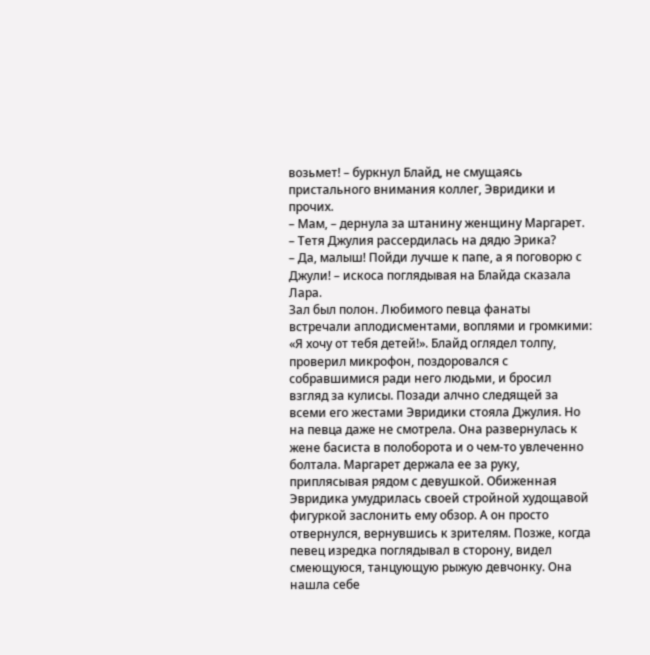возьмет! – буркнул Блайд, не смущаясь пристального внимания коллег, Эвридики и прочих.
– Мам, – дернула за штанину женщину Маргарет. – Тетя Джулия рассердилась на дядю Эрика?
– Да, малыш! Пойди лучше к папе, а я поговорю с Джули! – искоса поглядывая на Блайда сказала Лара.
Зал был полон. Любимого певца фанаты встречали аплодисментами, воплями и громкими: «Я хочу от тебя детей!». Блайд оглядел толпу, проверил микрофон, поздоровался с собравшимися ради него людьми, и бросил взгляд за кулисы. Позади алчно следящей за всеми его жестами Эвридики стояла Джулия. Но на певца даже не смотрела. Она развернулась к жене басиста в полоборота и о чем-то увлеченно болтала. Маргарет держала ее за руку, приплясывая рядом с девушкой. Обиженная Эвридика умудрилась своей стройной худощавой фигуркой заслонить ему обзор. А он просто отвернулся, вернувшись к зрителям. Позже, когда певец изредка поглядывал в сторону, видел смеющуюся, танцующую рыжую девчонку. Она нашла себе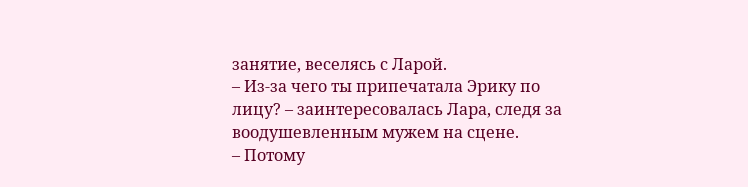занятие, веселясь с Ларой.
– Из-за чего ты припечатала Эрику по лицу? – заинтересовалась Лара, следя за воодушевленным мужем на сцене.
– Потому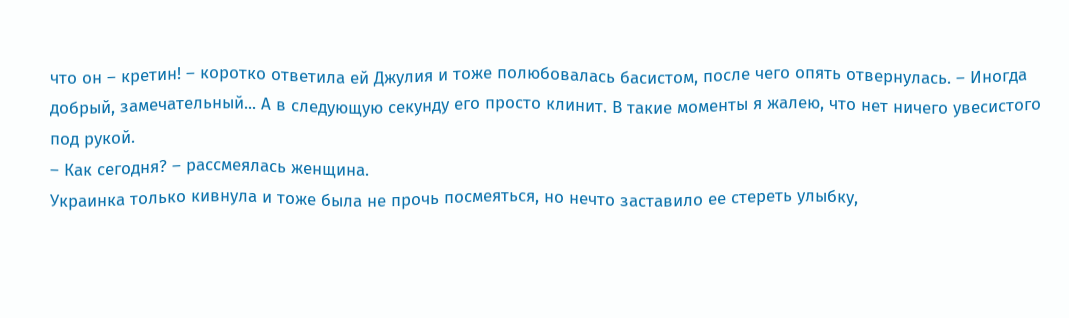что он – кретин! – коротко ответила ей Джулия и тоже полюбовалась басистом, после чего опять отвернулась. – Иногда добрый, замечательный... А в следующую секунду его просто клинит. В такие моменты я жалею, что нет ничего увесистого под рукой.
– Как сегодня? – рассмеялась женщина.
Украинка только кивнула и тоже была не прочь посмеяться, но нечто заставило ее стереть улыбку,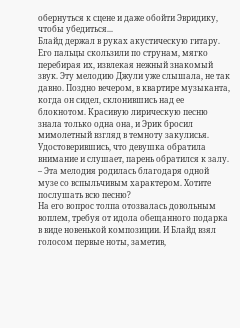обернуться к сцене и даже обойти Эвридику, чтобы убедиться...
Блайд держал в руках акустическую гитару. Его пальцы скользили по струнам, мягко перебирая их, извлекая нежный знакомый звук. Эту мелодию Джули уже слышала, не так давно. Поздно вечером, в квартире музыканта, когда он сидел, склонившись над ее блокнотом. Красивую лирическую песню знала только одна она, и Эрик бросил мимолетный взгляд в темноту закулисья. Удостоверившись, что девушка обратила внимание и слушает, парень обратился к залу.
– Эта мелодия родилась благодаря одной музе со вспыльчивым характером. Хотите послушать всю песню?
На его вопрос толпа отозвалась довольным воплем, требуя от идола обещанного подарка в виде новенькой композиции. И Блайд взял голосом первые ноты, заметив,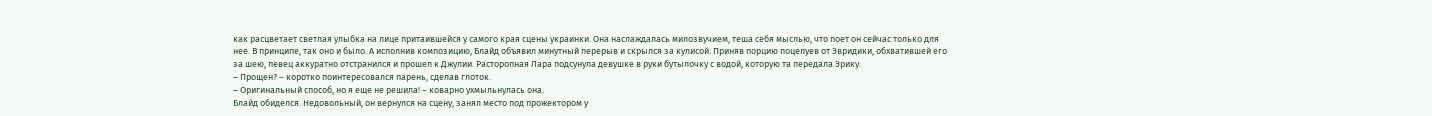как расцветает светлая улыбка на лице притаившейся у самого края сцены украинки. Она наслаждалась милозвучием, теша себя мыслью, что поет он сейчас только для нее. В принципе, так оно и было. А исполнив композицию, Блайд объявил минутный перерыв и скрылся за кулисой. Приняв порцию поцелуев от Эвридики, обхватившей его за шею, певец аккуратно отстранился и прошел к Джулии. Расторопная Лара подсунула девушке в руки бутылочку с водой, которую та передала Эрику.
– Прощен? – коротко поинтересовался парень, сделав глоток.
– Оригинальный способ, но я еще не решила! – коварно ухмыльнулась она.
Блайд обиделся. Недовольный, он вернулся на сцену, занял место под прожектором у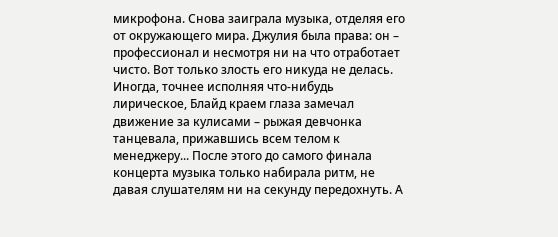микрофона. Снова заиграла музыка, отделяя его от окружающего мира. Джулия была права: он – профессионал и несмотря ни на что отработает чисто. Вот только злость его никуда не делась. Иногда, точнее исполняя что-нибудь лирическое, Блайд краем глаза замечал движение за кулисами – рыжая девчонка танцевала, прижавшись всем телом к менеджеру... После этого до самого финала концерта музыка только набирала ритм, не давая слушателям ни на секунду передохнуть. А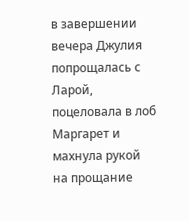в завершении вечера Джулия попрощалась с Ларой, поцеловала в лоб Маргарет и махнула рукой на прощание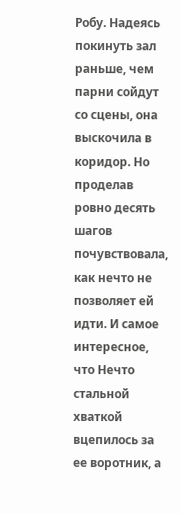Робу. Надеясь покинуть зал раньше, чем парни сойдут со сцены, она выскочила в коридор. Но проделав ровно десять шагов почувствовала, как нечто не позволяет ей идти. И самое интересное, что Нечто стальной хваткой вцепилось за ее воротник, а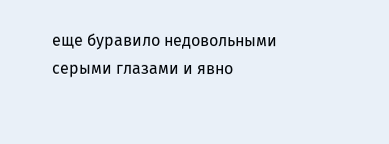еще буравило недовольными серыми глазами и явно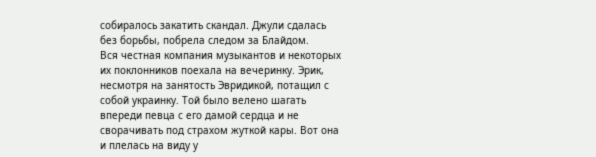собиралось закатить скандал. Джули сдалась без борьбы, побрела следом за Блайдом.
Вся честная компания музыкантов и некоторых их поклонников поехала на вечеринку. Эрик, несмотря на занятость Эвридикой, потащил с собой украинку. Той было велено шагать впереди певца с его дамой сердца и не сворачивать под страхом жуткой кары. Вот она и плелась на виду у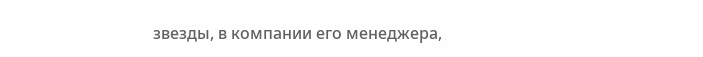звезды, в компании его менеджера,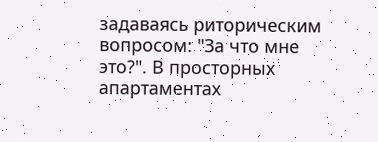задаваясь риторическим вопросом: "За что мне это?". В просторных апартаментах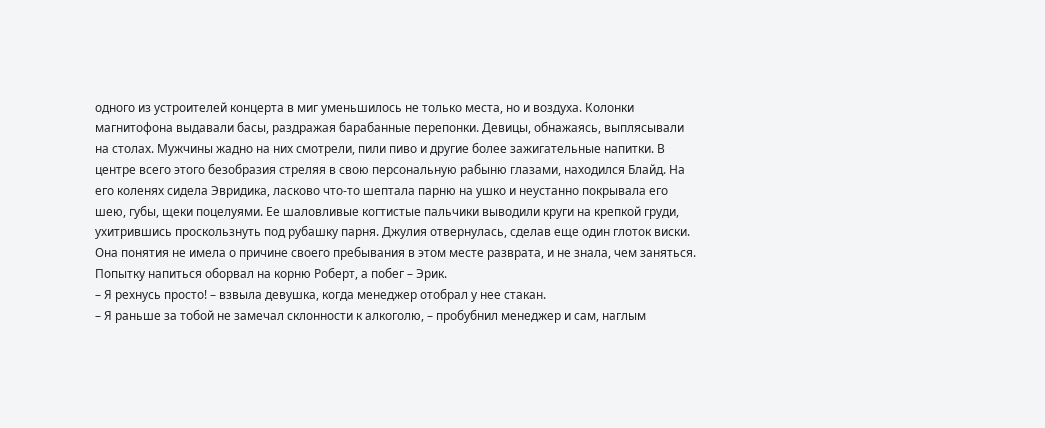одного из устроителей концерта в миг уменьшилось не только места, но и воздуха. Колонки магнитофона выдавали басы, раздражая барабанные перепонки. Девицы, обнажаясь, выплясывали на столах. Мужчины жадно на них смотрели, пили пиво и другие более зажигательные напитки. В центре всего этого безобразия стреляя в свою персональную рабыню глазами, находился Блайд. На его коленях сидела Эвридика, ласково что-то шептала парню на ушко и неустанно покрывала его шею, губы, щеки поцелуями. Ее шаловливые когтистые пальчики выводили круги на крепкой груди, ухитрившись проскользнуть под рубашку парня. Джулия отвернулась, сделав еще один глоток виски. Она понятия не имела о причине своего пребывания в этом месте разврата, и не знала, чем заняться. Попытку напиться оборвал на корню Роберт, а побег – Эрик.
– Я рехнусь просто! – взвыла девушка, когда менеджер отобрал у нее стакан.
– Я раньше за тобой не замечал склонности к алкоголю, – пробубнил менеджер и сам, наглым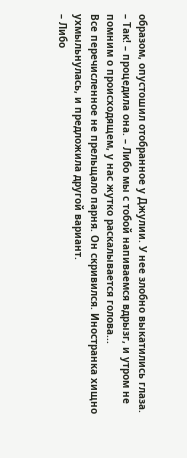образом, опустошил отобранное у Джулии. У нее злобно выкатились глаза.
– Так! – процедила она. – Либо мы с тобой напиваемся вдрызг, и утром не помним о происходящем, у нас жутко раскалывается голова...
Все перечисленное не прельщало парня. Он скривился. Иностранка хищно ухмыльнулась, и предложила другой вариант.
– Либо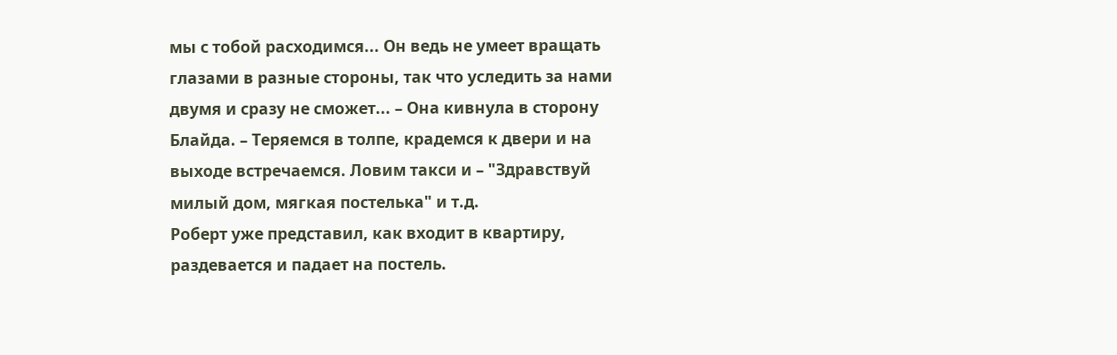мы с тобой расходимся... Он ведь не умеет вращать глазами в разные стороны, так что уследить за нами двумя и сразу не сможет... – Она кивнула в сторону Блайда. – Теряемся в толпе, крадемся к двери и на выходе встречаемся. Ловим такси и – "Здравствуй милый дом, мягкая постелька" и т.д.
Роберт уже представил, как входит в квартиру, раздевается и падает на постель.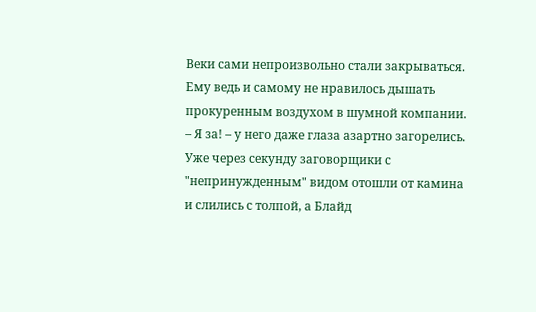Веки сами непроизвольно стали закрываться. Ему ведь и самому не нравилось дышать прокуренным воздухом в шумной компании.
– Я за! – у него даже глаза азартно загорелись.
Уже через секунду заговорщики с "непринужденным" видом отошли от камина и слились с толпой, а Блайд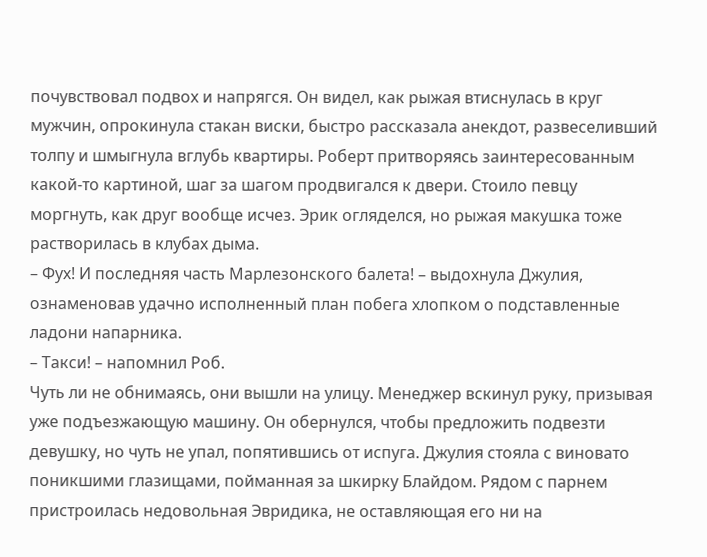почувствовал подвох и напрягся. Он видел, как рыжая втиснулась в круг мужчин, опрокинула стакан виски, быстро рассказала анекдот, развеселивший толпу и шмыгнула вглубь квартиры. Роберт притворяясь заинтересованным какой-то картиной, шаг за шагом продвигался к двери. Стоило певцу моргнуть, как друг вообще исчез. Эрик огляделся, но рыжая макушка тоже растворилась в клубах дыма.
– Фух! И последняя часть Марлезонского балета! – выдохнула Джулия, ознаменовав удачно исполненный план побега хлопком о подставленные ладони напарника.
– Такси! – напомнил Роб.
Чуть ли не обнимаясь, они вышли на улицу. Менеджер вскинул руку, призывая уже подъезжающую машину. Он обернулся, чтобы предложить подвезти девушку, но чуть не упал, попятившись от испуга. Джулия стояла с виновато поникшими глазищами, пойманная за шкирку Блайдом. Рядом с парнем пристроилась недовольная Эвридика, не оставляющая его ни на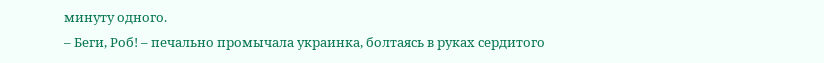минуту одного.
– Беги, Роб! – печально промычала украинка, болтаясь в руках сердитого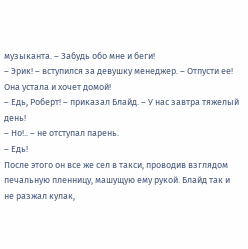музыканта. – Забудь обо мне и беги!
– Эрик! – вступился за девушку менеджер. – Отпусти ее! Она устала и хочет домой!
– Едь, Роберт! – приказал Блайд. – У нас завтра тяжелый день!
– Но!.. – не отступал парень.
– Едь!
После этого он все же сел в такси, проводив взглядом печальную пленницу, машущую ему рукой. Блайд так и не разжал кулак,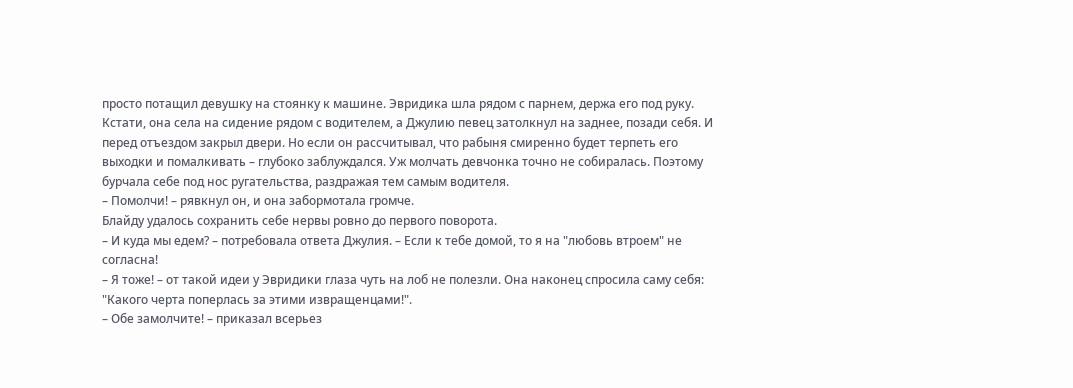просто потащил девушку на стоянку к машине. Эвридика шла рядом с парнем, держа его под руку. Кстати, она села на сидение рядом с водителем, а Джулию певец затолкнул на заднее, позади себя. И перед отъездом закрыл двери. Но если он рассчитывал, что рабыня смиренно будет терпеть его выходки и помалкивать – глубоко заблуждался. Уж молчать девчонка точно не собиралась. Поэтому бурчала себе под нос ругательства, раздражая тем самым водителя.
– Помолчи! – рявкнул он, и она забормотала громче.
Блайду удалось сохранить себе нервы ровно до первого поворота.
– И куда мы едем? – потребовала ответа Джулия. – Если к тебе домой, то я на "любовь втроем" не согласна!
– Я тоже! – от такой идеи у Эвридики глаза чуть на лоб не полезли. Она наконец спросила саму себя: "Какого черта поперлась за этими извращенцами!".
– Обе замолчите! – приказал всерьез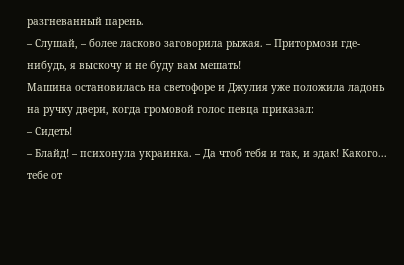разгневанный парень.
– Слушай, – более ласково заговорила рыжая. – Притормози где-нибудь, я выскочу и не буду вам мешать!
Машина остановилась на светофоре и Джулия уже положила ладонь на ручку двери, когда громовой голос певца приказал:
– Сидеть!
– Блайд! – психонула украинка. – Да чтоб тебя и так, и эдак! Какого... тебе от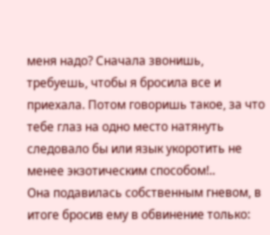меня надо? Сначала звонишь, требуешь, чтобы я бросила все и приехала. Потом говоришь такое, за что тебе глаз на одно место натянуть следовало бы или язык укоротить не менее экзотическим способом!..
Она подавилась собственным гневом, в итоге бросив ему в обвинение только: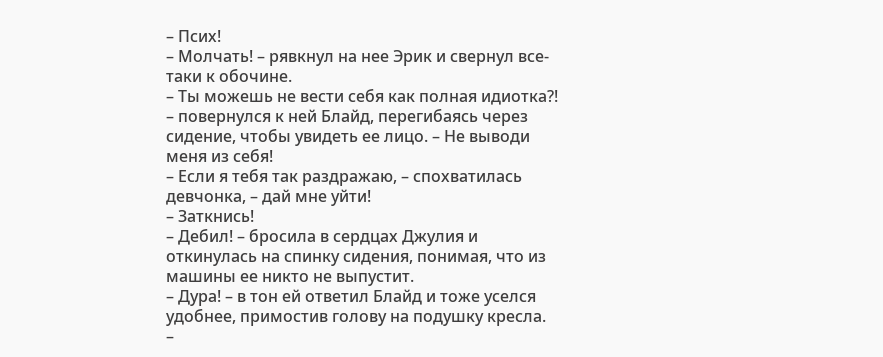– Псих!
– Молчать! – рявкнул на нее Эрик и свернул все-таки к обочине.
– Ты можешь не вести себя как полная идиотка?! – повернулся к ней Блайд, перегибаясь через сидение, чтобы увидеть ее лицо. – Не выводи меня из себя!
– Если я тебя так раздражаю, – спохватилась девчонка, – дай мне уйти!
– Заткнись!
– Дебил! – бросила в сердцах Джулия и откинулась на спинку сидения, понимая, что из машины ее никто не выпустит.
– Дура! – в тон ей ответил Блайд и тоже уселся удобнее, примостив голову на подушку кресла.
–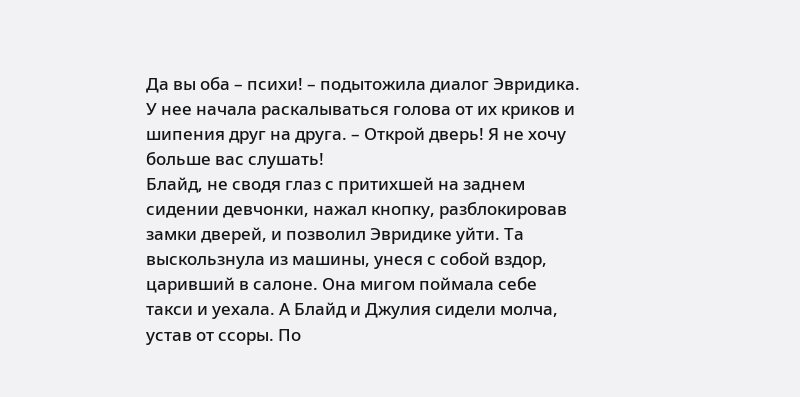Да вы оба – психи! – подытожила диалог Эвридика. У нее начала раскалываться голова от их криков и шипения друг на друга. – Открой дверь! Я не хочу больше вас слушать!
Блайд, не сводя глаз с притихшей на заднем сидении девчонки, нажал кнопку, разблокировав замки дверей, и позволил Эвридике уйти. Та выскользнула из машины, унеся с собой вздор, царивший в салоне. Она мигом поймала себе такси и уехала. А Блайд и Джулия сидели молча, устав от ссоры. По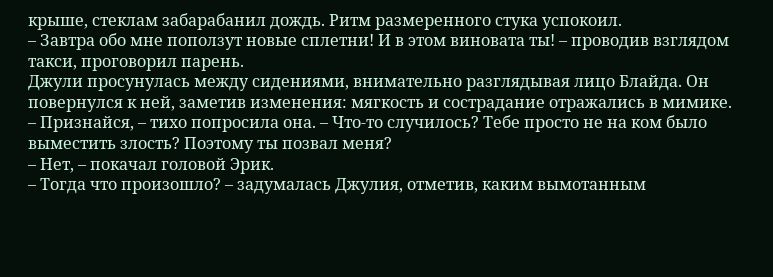крыше, стеклам забарабанил дождь. Ритм размеренного стука успокоил.
– Завтра обо мне поползут новые сплетни! И в этом виновата ты! – проводив взглядом такси, проговорил парень.
Джули просунулась между сидениями, внимательно разглядывая лицо Блайда. Он повернулся к ней, заметив изменения: мягкость и сострадание отражались в мимике.
– Признайся, – тихо попросила она. – Что-то случилось? Тебе просто не на ком было выместить злость? Поэтому ты позвал меня?
– Нет, – покачал головой Эрик.
– Тогда что произошло? – задумалась Джулия, отметив, каким вымотанным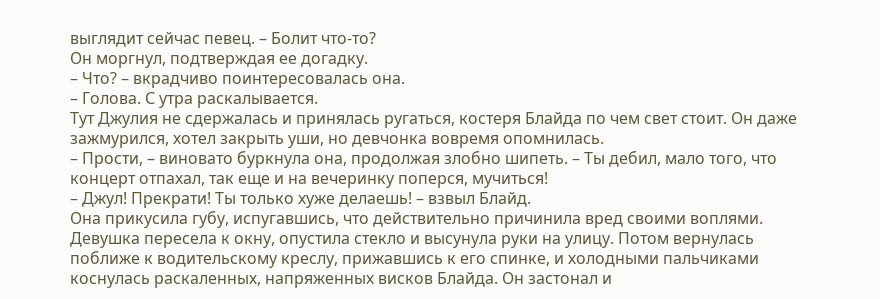выглядит сейчас певец. – Болит что-то?
Он моргнул, подтверждая ее догадку.
– Что? – вкрадчиво поинтересовалась она.
– Голова. С утра раскалывается.
Тут Джулия не сдержалась и принялась ругаться, костеря Блайда по чем свет стоит. Он даже зажмурился, хотел закрыть уши, но девчонка вовремя опомнилась.
– Прости, – виновато буркнула она, продолжая злобно шипеть. – Ты дебил, мало того, что концерт отпахал, так еще и на вечеринку поперся, мучиться!
– Джул! Прекрати! Ты только хуже делаешь! – взвыл Блайд.
Она прикусила губу, испугавшись, что действительно причинила вред своими воплями. Девушка пересела к окну, опустила стекло и высунула руки на улицу. Потом вернулась поближе к водительскому креслу, прижавшись к его спинке, и холодными пальчиками коснулась раскаленных, напряженных висков Блайда. Он застонал и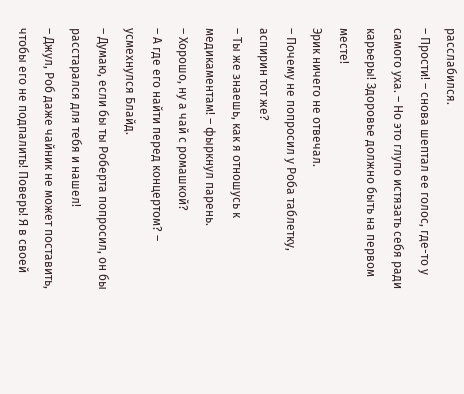расслабился.
– Прости! – снова шептал ее голос, где-то у самого уха. – Но это глупо истязать себя ради карьеры! Здоровье должно быть на первом месте!
Эрик ничего не отвечал.
– Почему не попросил у Роба таблетку, аспирин тот же?
– Ты же знаешь, как я отношусь к медикаментам! – фыркнул парень.
– Хорошо, ну а чай с ромашкой?
– А где его найти перед концертом? – усмехнулся Блайд.
– Думаю, если бы ты Роберта попросил, он бы расстарался для тебя и нашел!
– Джул, Роб даже чайник не может поставить, чтобы его не подпалить! Поверь! Я в своей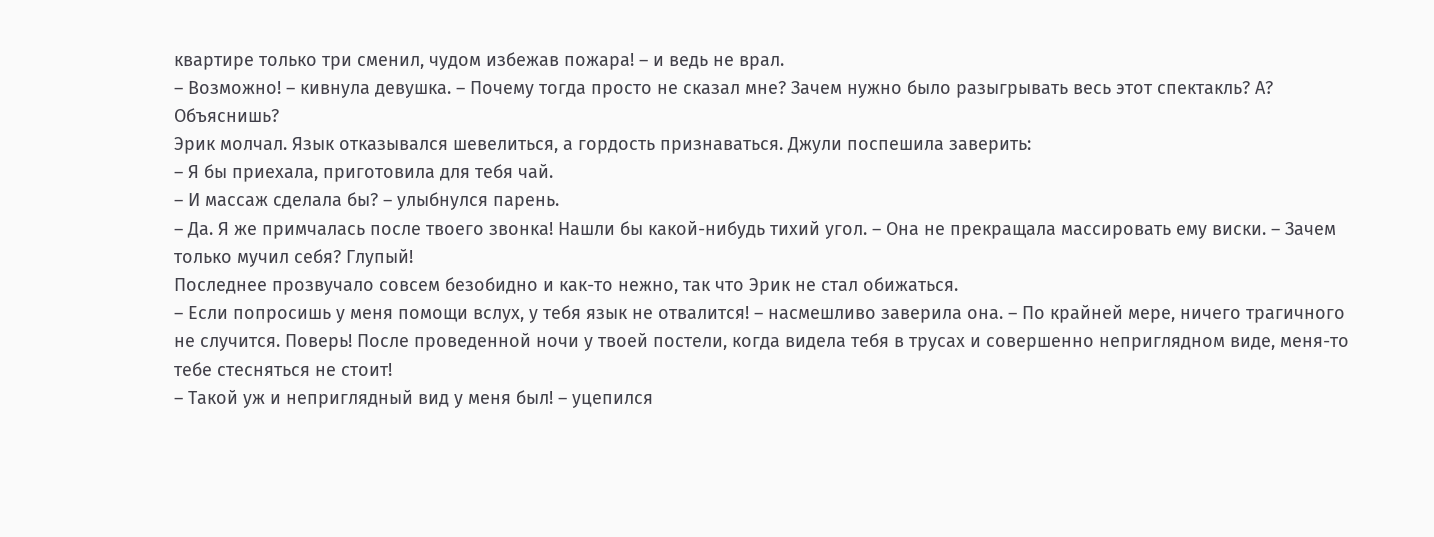квартире только три сменил, чудом избежав пожара! – и ведь не врал.
– Возможно! – кивнула девушка. – Почему тогда просто не сказал мне? Зачем нужно было разыгрывать весь этот спектакль? А? Объяснишь?
Эрик молчал. Язык отказывался шевелиться, а гордость признаваться. Джули поспешила заверить:
– Я бы приехала, приготовила для тебя чай.
– И массаж сделала бы? – улыбнулся парень.
– Да. Я же примчалась после твоего звонка! Нашли бы какой-нибудь тихий угол. – Она не прекращала массировать ему виски. – Зачем только мучил себя? Глупый!
Последнее прозвучало совсем безобидно и как-то нежно, так что Эрик не стал обижаться.
– Если попросишь у меня помощи вслух, у тебя язык не отвалится! – насмешливо заверила она. – По крайней мере, ничего трагичного не случится. Поверь! После проведенной ночи у твоей постели, когда видела тебя в трусах и совершенно неприглядном виде, меня-то тебе стесняться не стоит!
– Такой уж и неприглядный вид у меня был! – уцепился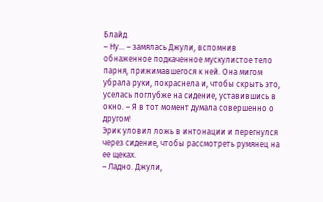Блайд.
– Ну... – замялась Джули, вспомнив обнаженное подкаченное мускулистое тело парня, прижимавшегося к ней. Она мигом убрала руки, покраснела и, чтобы скрыть это, уселась поглубже на сидение, уставившись в окно. – Я в тот момент думала совершенно о другом!
Эрик уловил ложь в интонации и перегнулся через сидение, чтобы рассмотреть румянец на ее щеках.
– Ладно. Джули,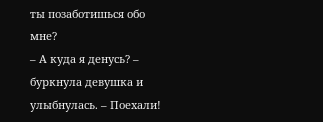ты позаботишься обо мне?
– А куда я денусь? – буркнула девушка и улыбнулась. – Поехали!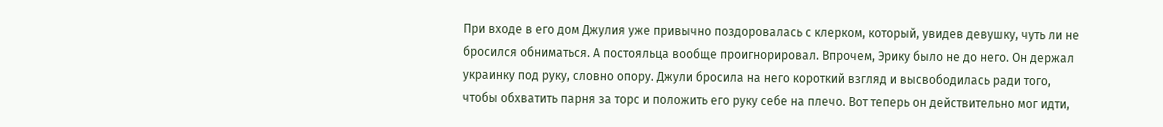При входе в его дом Джулия уже привычно поздоровалась с клерком, который, увидев девушку, чуть ли не бросился обниматься. А постояльца вообще проигнорировал. Впрочем, Эрику было не до него. Он держал украинку под руку, словно опору. Джули бросила на него короткий взгляд и высвободилась ради того, чтобы обхватить парня за торс и положить его руку себе на плечо. Вот теперь он действительно мог идти,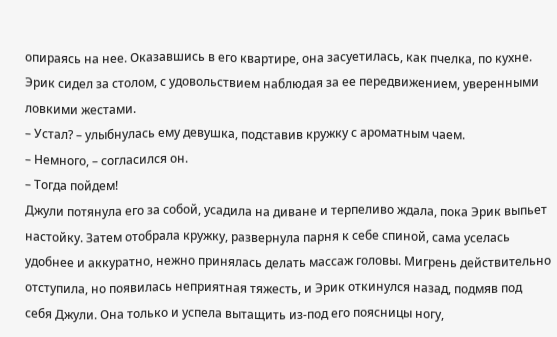опираясь на нее. Оказавшись в его квартире, она засуетилась, как пчелка, по кухне. Эрик сидел за столом, с удовольствием наблюдая за ее передвижением, уверенными ловкими жестами.
– Устал? – улыбнулась ему девушка, подставив кружку с ароматным чаем.
– Немного, – согласился он.
– Тогда пойдем!
Джули потянула его за собой, усадила на диване и терпеливо ждала, пока Эрик выпьет настойку. Затем отобрала кружку, развернула парня к себе спиной, сама уселась удобнее и аккуратно, нежно принялась делать массаж головы. Мигрень действительно отступила, но появилась неприятная тяжесть, и Эрик откинулся назад, подмяв под себя Джули. Она только и успела вытащить из-под его поясницы ногу,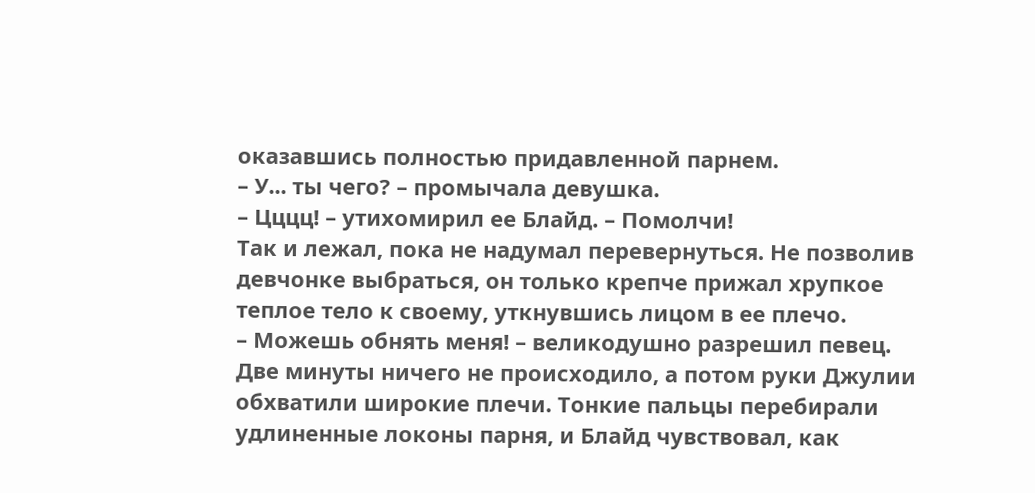оказавшись полностью придавленной парнем.
– У... ты чего? – промычала девушка.
– Цццц! – утихомирил ее Блайд. – Помолчи!
Так и лежал, пока не надумал перевернуться. Не позволив девчонке выбраться, он только крепче прижал хрупкое теплое тело к своему, уткнувшись лицом в ее плечо.
– Можешь обнять меня! – великодушно разрешил певец.
Две минуты ничего не происходило, а потом руки Джулии обхватили широкие плечи. Тонкие пальцы перебирали удлиненные локоны парня, и Блайд чувствовал, как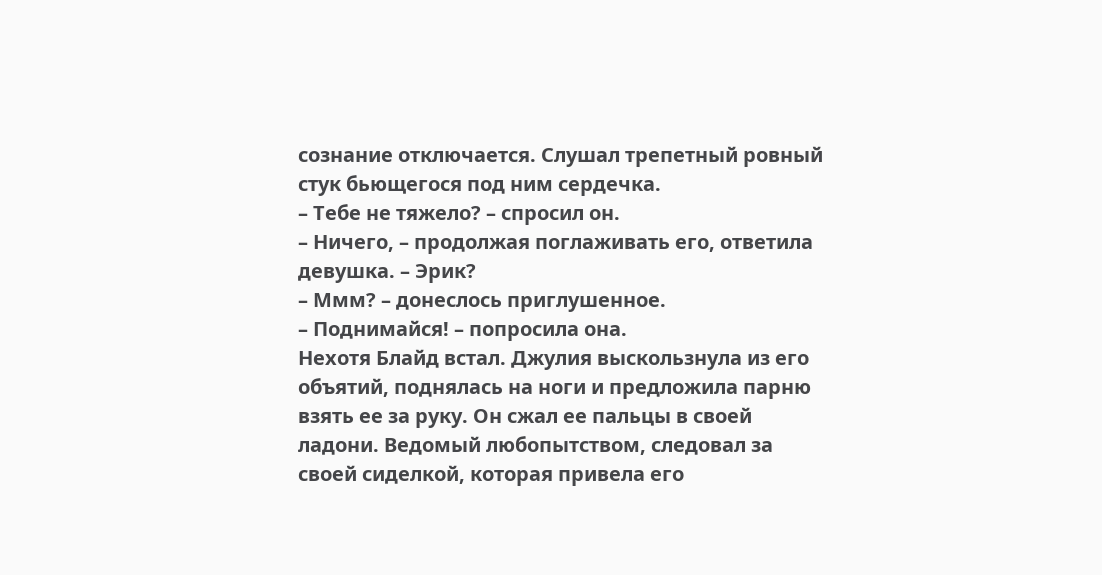сознание отключается. Слушал трепетный ровный стук бьющегося под ним сердечка.
– Тебе не тяжело? – спросил он.
– Ничего, – продолжая поглаживать его, ответила девушка. – Эрик?
– Ммм? – донеслось приглушенное.
– Поднимайся! – попросила она.
Нехотя Блайд встал. Джулия выскользнула из его объятий, поднялась на ноги и предложила парню взять ее за руку. Он сжал ее пальцы в своей ладони. Ведомый любопытством, следовал за своей сиделкой, которая привела его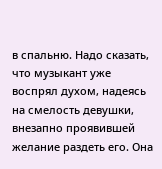в спальню. Надо сказать, что музыкант уже воспрял духом, надеясь на смелость девушки, внезапно проявившей желание раздеть его. Она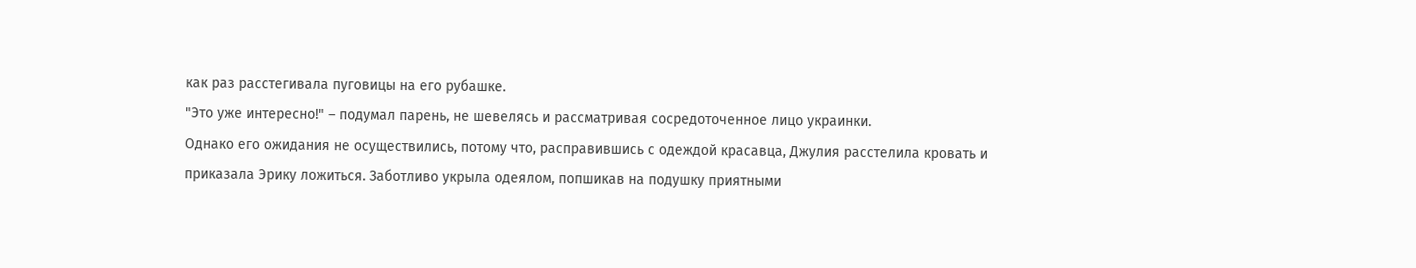как раз расстегивала пуговицы на его рубашке.
"Это уже интересно!" – подумал парень, не шевелясь и рассматривая сосредоточенное лицо украинки.
Однако его ожидания не осуществились, потому что, расправившись с одеждой красавца, Джулия расстелила кровать и приказала Эрику ложиться. Заботливо укрыла одеялом, попшикав на подушку приятными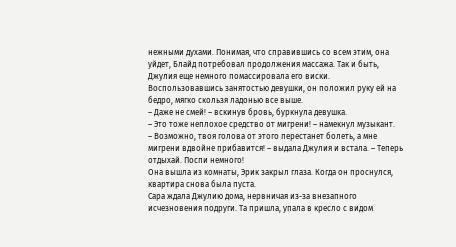нежными духами. Понимая, что справившись со всем этим, она уйдет, Блайд потребовал продолжения массажа. Так и быть, Джулия еще немного помассировала его виски. Воспользовавшись занятостью девушки, он положил руку ей на бедро, мягко скользя ладонью все выше.
– Даже не смей! – вскинув бровь, буркнула девушка.
– Это тоже неплохое средство от мигрени! – намекнул музыкант.
– Возможно, твоя голова от этого перестанет болеть, а мне мигрени вдвойне прибавится! – выдала Джулия и встала. – Теперь отдыхай. Поспи немного!
Она вышла из комнаты, Эрик закрыл глаза. Когда он проснулся, квартира снова была пуста.
Сара ждала Джулию дома, нервничая из-за внезапного исчезновения подруги. Та пришла, упала в кресло с видом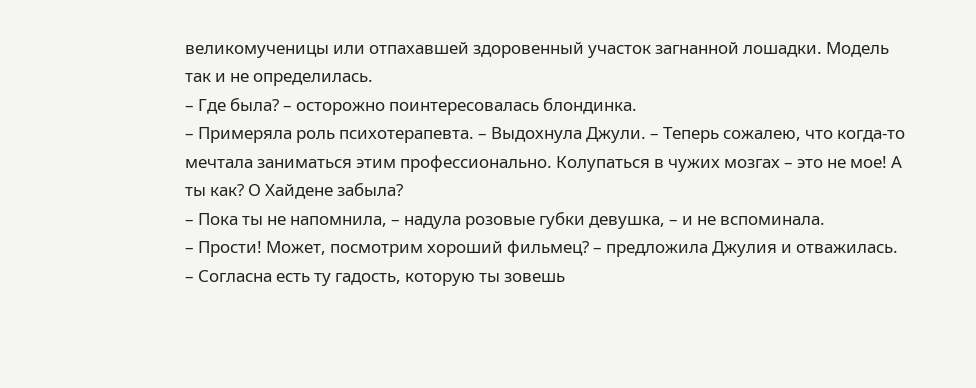великомученицы или отпахавшей здоровенный участок загнанной лошадки. Модель так и не определилась.
– Где была? – осторожно поинтересовалась блондинка.
– Примеряла роль психотерапевта. – Выдохнула Джули. – Теперь сожалею, что когда-то мечтала заниматься этим профессионально. Колупаться в чужих мозгах – это не мое! А ты как? О Хайдене забыла?
– Пока ты не напомнила, – надула розовые губки девушка, – и не вспоминала.
– Прости! Может, посмотрим хороший фильмец? – предложила Джулия и отважилась. – Согласна есть ту гадость, которую ты зовешь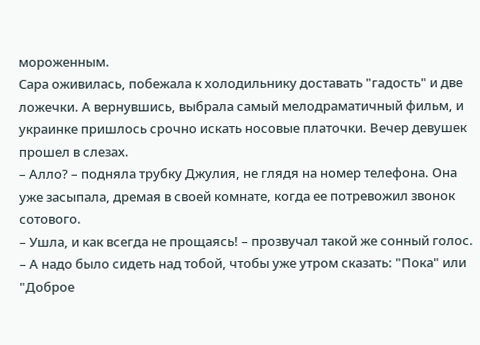мороженным.
Сара оживилась, побежала к холодильнику доставать "гадость" и две ложечки. А вернувшись, выбрала самый мелодраматичный фильм, и украинке пришлось срочно искать носовые платочки. Вечер девушек прошел в слезах.
– Алло? – подняла трубку Джулия, не глядя на номер телефона. Она уже засыпала, дремая в своей комнате, когда ее потревожил звонок сотового.
– Ушла, и как всегда не прощаясь! – прозвучал такой же сонный голос.
– А надо было сидеть над тобой, чтобы уже утром сказать: "Пока" или "Доброе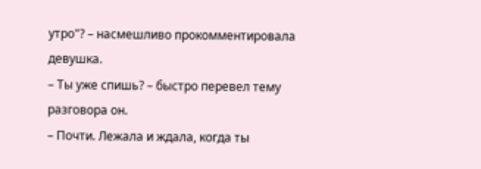утро"? – насмешливо прокомментировала девушка.
– Ты уже спишь? – быстро перевел тему разговора он.
– Почти. Лежала и ждала, когда ты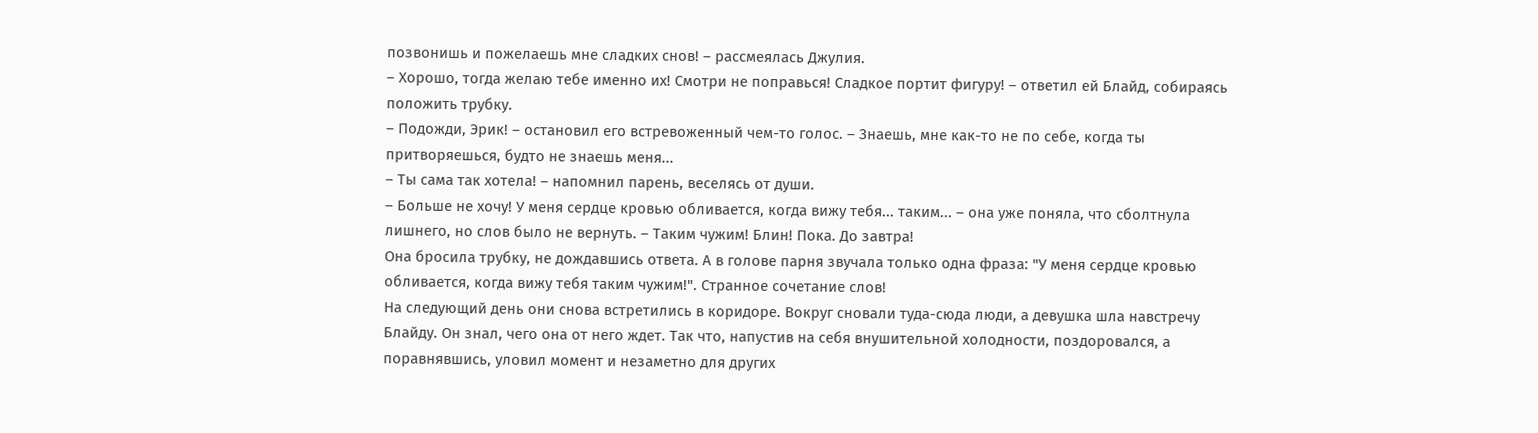позвонишь и пожелаешь мне сладких снов! – рассмеялась Джулия.
– Хорошо, тогда желаю тебе именно их! Смотри не поправься! Сладкое портит фигуру! – ответил ей Блайд, собираясь положить трубку.
– Подожди, Эрик! – остановил его встревоженный чем-то голос. – Знаешь, мне как-то не по себе, когда ты притворяешься, будто не знаешь меня...
– Ты сама так хотела! – напомнил парень, веселясь от души.
– Больше не хочу! У меня сердце кровью обливается, когда вижу тебя... таким... – она уже поняла, что сболтнула лишнего, но слов было не вернуть. – Таким чужим! Блин! Пока. До завтра!
Она бросила трубку, не дождавшись ответа. А в голове парня звучала только одна фраза: "У меня сердце кровью обливается, когда вижу тебя таким чужим!". Странное сочетание слов!
На следующий день они снова встретились в коридоре. Вокруг сновали туда-сюда люди, а девушка шла навстречу Блайду. Он знал, чего она от него ждет. Так что, напустив на себя внушительной холодности, поздоровался, а поравнявшись, уловил момент и незаметно для других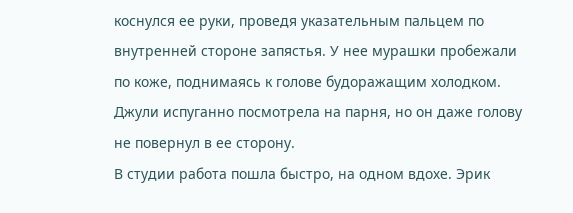коснулся ее руки, проведя указательным пальцем по внутренней стороне запястья. У нее мурашки пробежали по коже, поднимаясь к голове будоражащим холодком. Джули испуганно посмотрела на парня, но он даже голову не повернул в ее сторону.
В студии работа пошла быстро, на одном вдохе. Эрик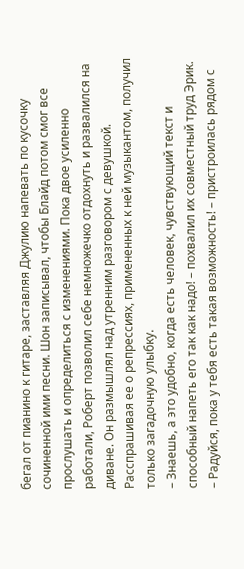бегал от пианино к гитаре, заставляя Джулию напевать по кусочку сочиненной ими песни. Шон записывал, чтобы Блайд потом смог все прослушать и определиться с изменениями. Пока двое усиленно работали, Роберт позволил себе немножечко отдохнуть и развалился на диване. Он размышлял над утренним разговором с девушкой. Расспрашивая ее о репрессиях, примененных к ней музыкантом, получил только загадочную улыбку.
– Знаешь, а это удобно, когда есть человек, чувствующий текст и способный напеть его так как надо! – похвалил их совместный труд Эрик.
– Радуйся, пока у тебя есть такая возможность! – пристроилась рядом с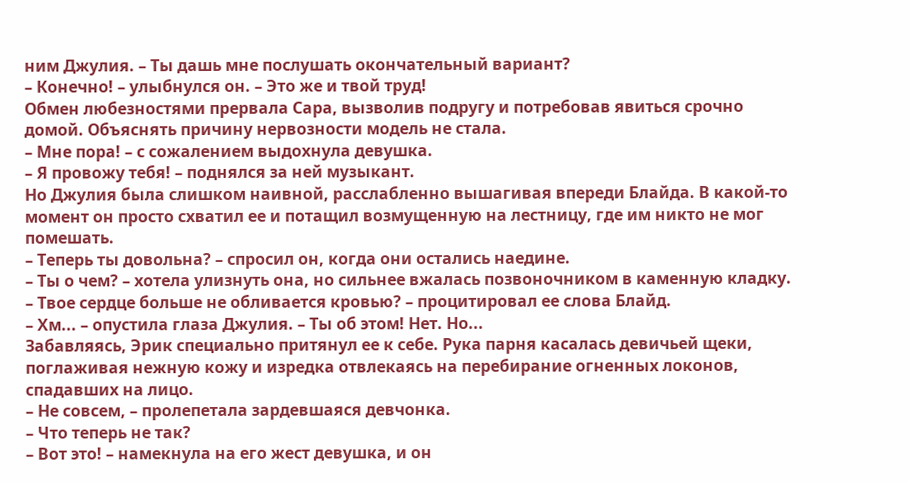ним Джулия. – Ты дашь мне послушать окончательный вариант?
– Конечно! – улыбнулся он. – Это же и твой труд!
Обмен любезностями прервала Сара, вызволив подругу и потребовав явиться срочно домой. Объяснять причину нервозности модель не стала.
– Мне пора! – с сожалением выдохнула девушка.
– Я провожу тебя! – поднялся за ней музыкант.
Но Джулия была слишком наивной, расслабленно вышагивая впереди Блайда. В какой-то момент он просто схватил ее и потащил возмущенную на лестницу, где им никто не мог помешать.
– Теперь ты довольна? – спросил он, когда они остались наедине.
– Ты о чем? – хотела улизнуть она, но сильнее вжалась позвоночником в каменную кладку.
– Твое сердце больше не обливается кровью? – процитировал ее слова Блайд.
– Хм... – опустила глаза Джулия. – Ты об этом! Нет. Но...
Забавляясь, Эрик специально притянул ее к себе. Рука парня касалась девичьей щеки, поглаживая нежную кожу и изредка отвлекаясь на перебирание огненных локонов, спадавших на лицо.
– Не совсем, – пролепетала зардевшаяся девчонка.
– Что теперь не так?
– Вот это! – намекнула на его жест девушка, и он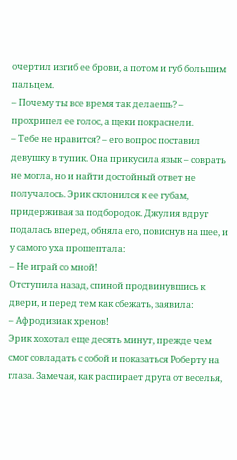очертил изгиб ее брови, а потом и губ большим пальцем.
– Почему ты все время так делаешь? – прохрипел ее голос, а щеки покраснели.
– Тебе не нравится? – его вопрос поставил девушку в тупик. Она прикусила язык – соврать не могла, но и найти достойный ответ не получалось. Эрик склонился к ее губам, придерживая за подбородок. Джулия вдруг подалась вперед, обняла его, повиснув на шее, и у самого уха прошептала:
– Не играй со мной!
Отступила назад, спиной продвинувшись к двери, и перед тем как сбежать, заявила:
– Афродизиак хренов!
Эрик хохотал еще десять минут, прежде чем смог совладать с собой и показаться Роберту на глаза. Замечая, как распирает друга от веселья,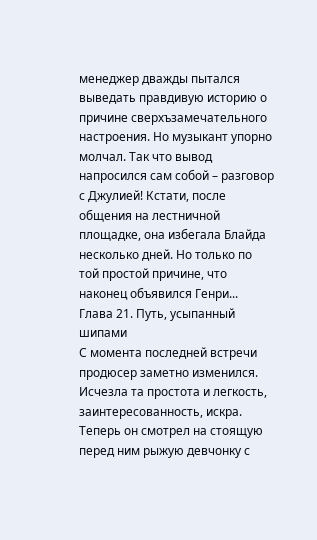менеджер дважды пытался выведать правдивую историю о причине сверхъзамечательного настроения. Но музыкант упорно молчал. Так что вывод напросился сам собой – разговор с Джулией! Кстати, после общения на лестничной площадке, она избегала Блайда несколько дней. Но только по той простой причине, что наконец объявился Генри...
Глава 21. Путь, усыпанный шипами
С момента последней встречи продюсер заметно изменился. Исчезла та простота и легкость, заинтересованность, искра. Теперь он смотрел на стоящую перед ним рыжую девчонку с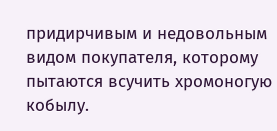придирчивым и недовольным видом покупателя, которому пытаются всучить хромоногую кобылу.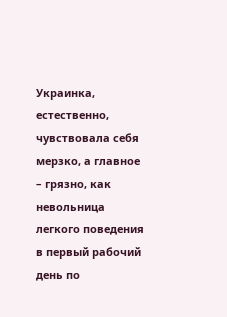Украинка, естественно, чувствовала себя мерзко, а главное – грязно, как невольница легкого поведения в первый рабочий день по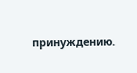принуждению.